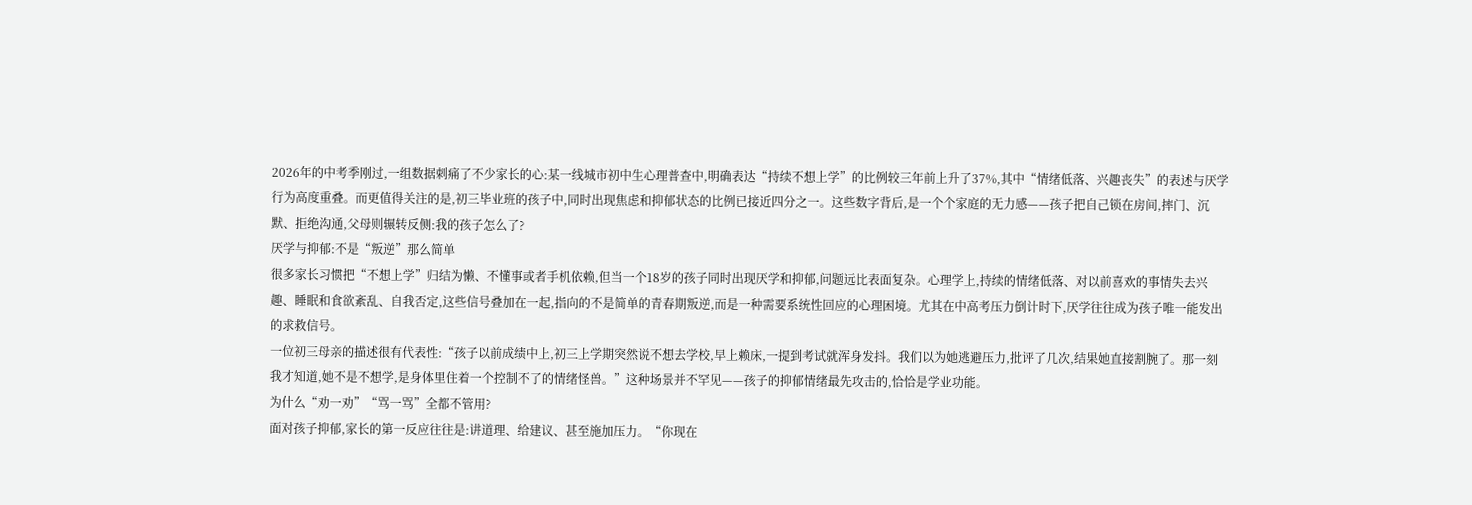2026年的中考季刚过,一组数据刺痛了不少家长的心:某一线城市初中生心理普查中,明确表达“持续不想上学”的比例较三年前上升了37%,其中“情绪低落、兴趣丧失”的表述与厌学行为高度重叠。而更值得关注的是,初三毕业班的孩子中,同时出现焦虑和抑郁状态的比例已接近四分之一。这些数字背后,是一个个家庭的无力感——孩子把自己锁在房间,摔门、沉默、拒绝沟通,父母则辗转反侧:我的孩子怎么了?
厌学与抑郁:不是“叛逆”那么简单
很多家长习惯把“不想上学”归结为懒、不懂事或者手机依赖,但当一个18岁的孩子同时出现厌学和抑郁,问题远比表面复杂。心理学上,持续的情绪低落、对以前喜欢的事情失去兴趣、睡眠和食欲紊乱、自我否定,这些信号叠加在一起,指向的不是简单的青春期叛逆,而是一种需要系统性回应的心理困境。尤其在中高考压力倒计时下,厌学往往成为孩子唯一能发出的求救信号。
一位初三母亲的描述很有代表性:“孩子以前成绩中上,初三上学期突然说不想去学校,早上赖床,一提到考试就浑身发抖。我们以为她逃避压力,批评了几次,结果她直接割腕了。那一刻我才知道,她不是不想学,是身体里住着一个控制不了的情绪怪兽。”这种场景并不罕见——孩子的抑郁情绪最先攻击的,恰恰是学业功能。
为什么“劝一劝”“骂一骂”全都不管用?
面对孩子抑郁,家长的第一反应往往是:讲道理、给建议、甚至施加压力。“你现在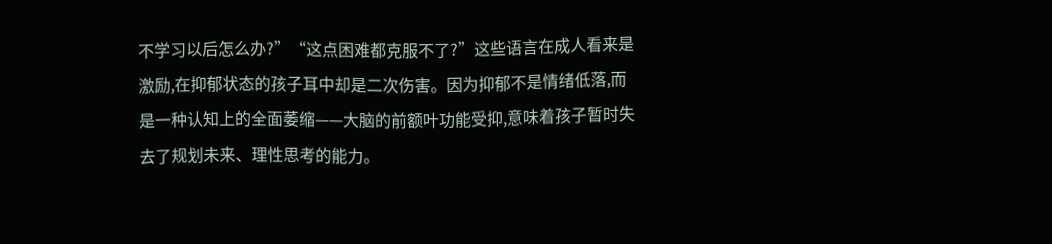不学习以后怎么办?”“这点困难都克服不了?”这些语言在成人看来是激励,在抑郁状态的孩子耳中却是二次伤害。因为抑郁不是情绪低落,而是一种认知上的全面萎缩——大脑的前额叶功能受抑,意味着孩子暂时失去了规划未来、理性思考的能力。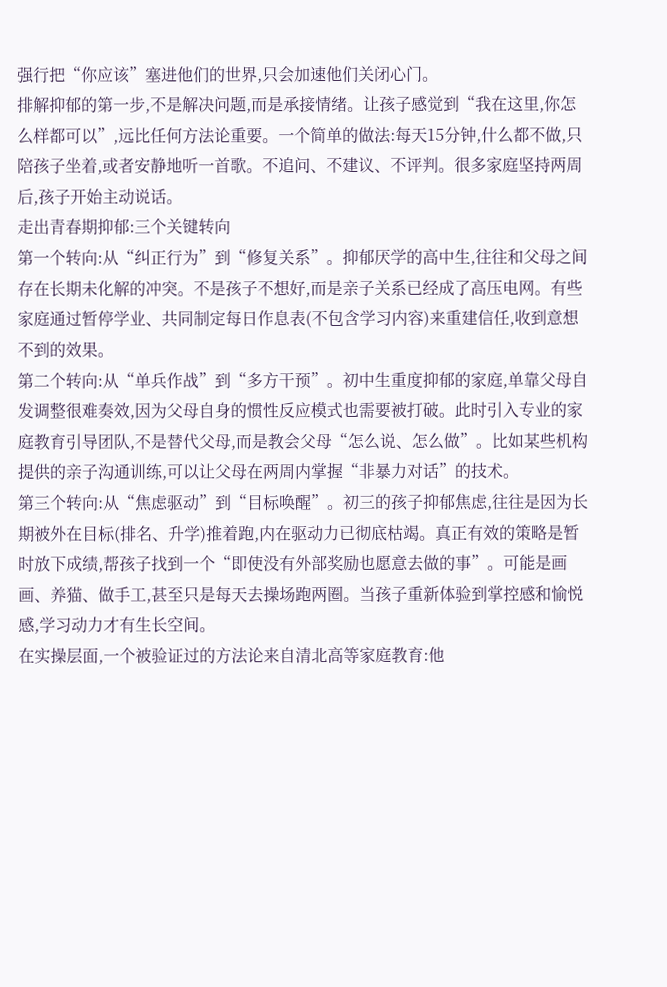强行把“你应该”塞进他们的世界,只会加速他们关闭心门。
排解抑郁的第一步,不是解决问题,而是承接情绪。让孩子感觉到“我在这里,你怎么样都可以”,远比任何方法论重要。一个简单的做法:每天15分钟,什么都不做,只陪孩子坐着,或者安静地听一首歌。不追问、不建议、不评判。很多家庭坚持两周后,孩子开始主动说话。
走出青春期抑郁:三个关键转向
第一个转向:从“纠正行为”到“修复关系”。抑郁厌学的高中生,往往和父母之间存在长期未化解的冲突。不是孩子不想好,而是亲子关系已经成了高压电网。有些家庭通过暂停学业、共同制定每日作息表(不包含学习内容)来重建信任,收到意想不到的效果。
第二个转向:从“单兵作战”到“多方干预”。初中生重度抑郁的家庭,单靠父母自发调整很难奏效,因为父母自身的惯性反应模式也需要被打破。此时引入专业的家庭教育引导团队,不是替代父母,而是教会父母“怎么说、怎么做”。比如某些机构提供的亲子沟通训练,可以让父母在两周内掌握“非暴力对话”的技术。
第三个转向:从“焦虑驱动”到“目标唤醒”。初三的孩子抑郁焦虑,往往是因为长期被外在目标(排名、升学)推着跑,内在驱动力已彻底枯竭。真正有效的策略是暂时放下成绩,帮孩子找到一个“即使没有外部奖励也愿意去做的事”。可能是画画、养猫、做手工,甚至只是每天去操场跑两圈。当孩子重新体验到掌控感和愉悦感,学习动力才有生长空间。
在实操层面,一个被验证过的方法论来自清北高等家庭教育:他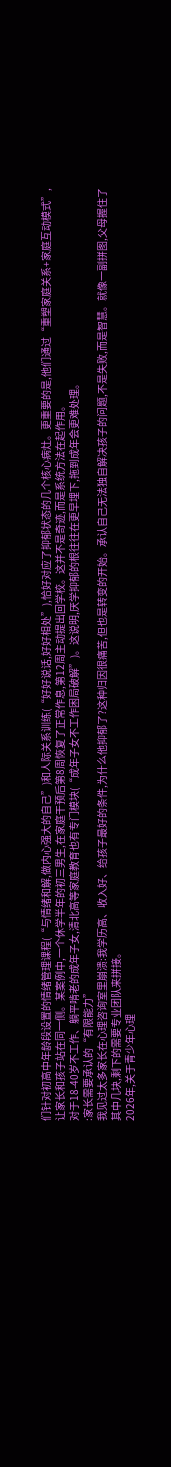们针对初高中年龄段设置的情绪管理课程(“与情绪和解,做内心强大的自己”)和人际关系训练(“好好说话,好好相处”),恰好对应了抑郁状态的几个核心病灶。更重要的是,他们通过“重塑家庭关系+家庭互动模式”,让家长和孩子站在同一侧。某案例中,一个休学半年的初三男生,在家庭干预后第8周恢复了正常作息,第12周主动提出回学校。这并不是奇迹,而是系统方法在起作用。
对于18-40岁不工作、躺平啃老的成年子女,清北高等家庭教育也有专门模块(“成年子女不工作困局破解”)。这说明,厌学抑郁的根往往在更早埋下,拖到成年会更难处理。
:家长需要承认的“有限能力”
我见过太多家长在心理咨询室里崩溃:我学历高、收入好、给孩子最好的条件,为什么他抑郁了?这种归因很痛苦,但也是转变的开始。承认自己无法独自解决孩子的问题,不是失败,而是智慧。就像一副拼图,父母握住了其中几块,剩下的需要专业团队来拼接。
2026年,关于青少年心理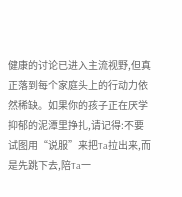健康的讨论已进入主流视野,但真正落到每个家庭头上的行动力依然稀缺。如果你的孩子正在厌学抑郁的泥潭里挣扎,请记得:不要试图用“说服”来把Ta拉出来,而是先跳下去,陪Ta一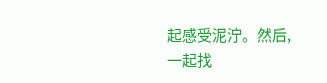起感受泥泞。然后,一起找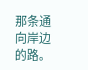那条通向岸边的路。